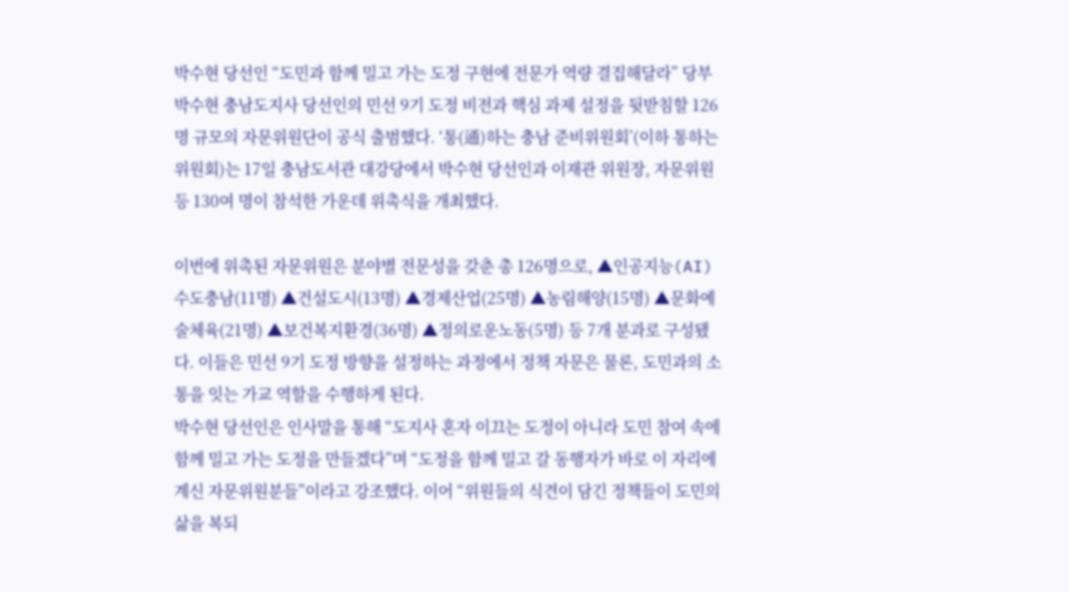박수현 당선인 “도민과 함께 밀고 가는 도정 구현에 전문가 역량 결집해달라” 당부
박수현 충남도지사 당선인의 민선 9기 도정 비전과 핵심 과제 설정을 뒷받침할 126명 규모의 자문위원단이 공식 출범했다. ‘통(通)하는 충남 준비위원회’(이하 통하는 위원회)는 17일 충남도서관 대강당에서 박수현 당선인과 이재관 위원장, 자문위원 등 130여 명이 참석한 가운데 위촉식을 개최했다.

이번에 위촉된 자문위원은 분야별 전문성을 갖춘 총 126명으로, ▲인공지능(AI)수도충남(11명) ▲건설도시(13명) ▲경제산업(25명) ▲농림해양(15명) ▲문화예술체육(21명) ▲보건복지환경(36명) ▲정의로운노동(5명) 등 7개 분과로 구성됐다. 이들은 민선 9기 도정 방향을 설정하는 과정에서 정책 자문은 물론, 도민과의 소통을 잇는 가교 역할을 수행하게 된다.
박수현 당선인은 인사말을 통해 “도지사 혼자 이끄는 도정이 아니라 도민 참여 속에 함께 밀고 가는 도정을 만들겠다”며 “도정을 함께 밀고 갈 동행자가 바로 이 자리에 계신 자문위원분들”이라고 강조했다. 이어 “위원들의 식견이 담긴 정책들이 도민의 삶을 복되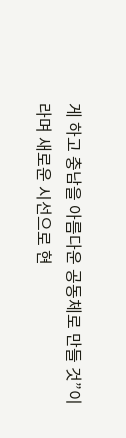게 하고 충남을 아름다운 공동체로 만들 것”이라며 새로운 시선으로 현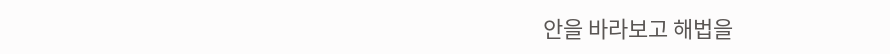안을 바라보고 해법을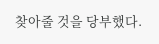찾아줄 것을 당부했다.